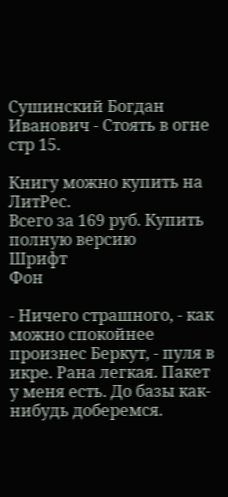Сушинский Богдан Иванович - Стоять в огне стр 15.

Книгу можно купить на ЛитРес.
Всего за 169 руб. Купить полную версию
Шрифт
Фон

- Ничего страшного, - как можно спокойнее произнес Беркут, - пуля в икре. Рана легкая. Пакет у меня есть. До базы как-нибудь доберемся.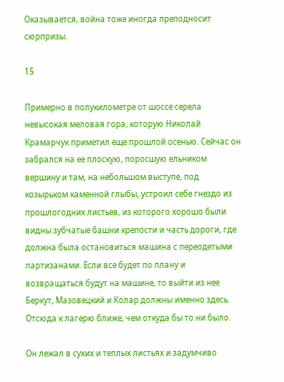Оказывается, война тоже иногда преподносит сюрпризы.

15

Примерно в полукилометре от шоссе серела невысокая меловая гора, которую Николай Крамарчук приметил еще прошлой осенью. Сейчас он забрался на ее плоскую, поросшую ельником вершину и там, на небольшом выступе, под козырьком каменной глыбы, устроил себе гнездо из прошлогодних листьев, из которого хорошо были видны зубчатые башни крепости и часть дороги, где должна была остановиться машина с переодетыми партизанами. Если все будет по плану и возвращаться будут на машине, то выйти из нее Беркут, Мазовецкий и Колар должны именно здесь. Отсюда к лагерю ближе, чем откуда бы то ни было.

Он лежал в сухих и теплых листьях и задумчиво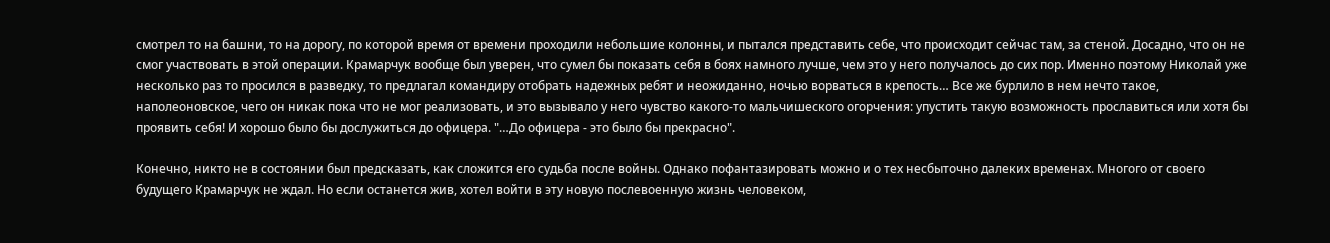смотрел то на башни, то на дорогу, по которой время от времени проходили небольшие колонны, и пытался представить себе, что происходит сейчас там, за стеной. Досадно, что он не смог участвовать в этой операции. Крамарчук вообще был уверен, что сумел бы показать себя в боях намного лучше, чем это у него получалось до сих пор. Именно поэтому Николай уже несколько раз то просился в разведку, то предлагал командиру отобрать надежных ребят и неожиданно, ночью ворваться в крепость… Все же бурлило в нем нечто такое, наполеоновское, чего он никак пока что не мог реализовать, и это вызывало у него чувство какого-то мальчишеского огорчения: упустить такую возможность прославиться или хотя бы проявить себя! И хорошо было бы дослужиться до офицера. "…До офицера - это было бы прекрасно".

Конечно, никто не в состоянии был предсказать, как сложится его судьба после войны. Однако пофантазировать можно и о тех несбыточно далеких временах. Многого от своего будущего Крамарчук не ждал. Но если останется жив, хотел войти в эту новую послевоенную жизнь человеком,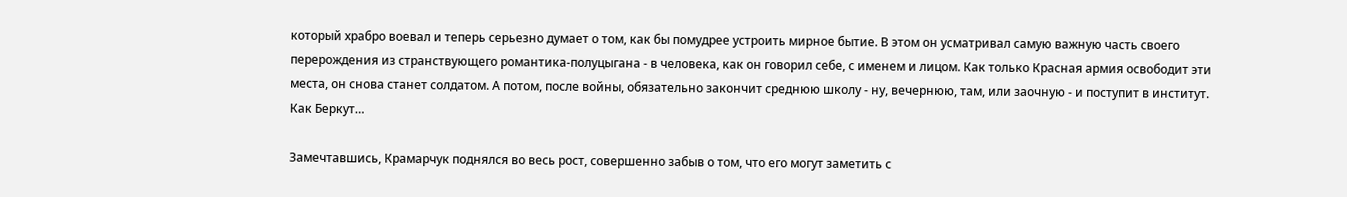который храбро воевал и теперь серьезно думает о том, как бы помудрее устроить мирное бытие. В этом он усматривал самую важную часть своего перерождения из странствующего романтика-полуцыгана - в человека, как он говорил себе, с именем и лицом. Как только Красная армия освободит эти места, он снова станет солдатом. А потом, после войны, обязательно закончит среднюю школу - ну, вечернюю, там, или заочную - и поступит в институт. Как Беркут…

Замечтавшись, Крамарчук поднялся во весь рост, совершенно забыв о том, что его могут заметить с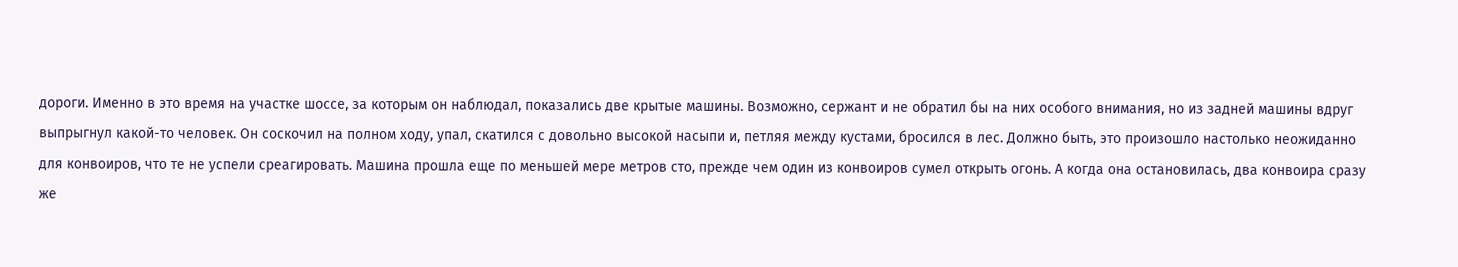дороги. Именно в это время на участке шоссе, за которым он наблюдал, показались две крытые машины. Возможно, сержант и не обратил бы на них особого внимания, но из задней машины вдруг выпрыгнул какой-то человек. Он соскочил на полном ходу, упал, скатился с довольно высокой насыпи и, петляя между кустами, бросился в лес. Должно быть, это произошло настолько неожиданно для конвоиров, что те не успели среагировать. Машина прошла еще по меньшей мере метров сто, прежде чем один из конвоиров сумел открыть огонь. А когда она остановилась, два конвоира сразу же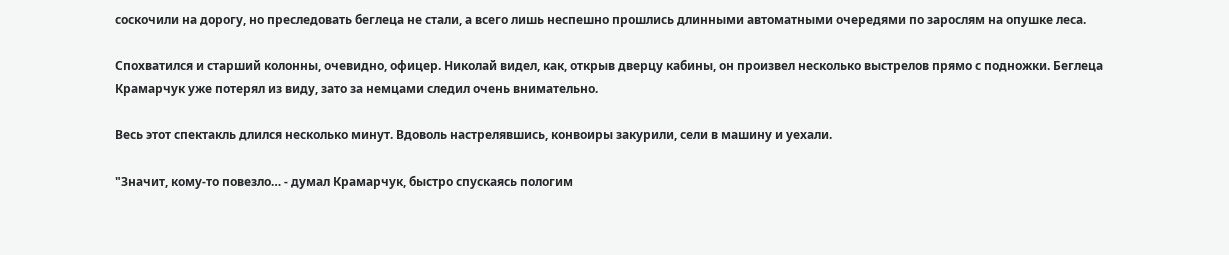соскочили на дорогу, но преследовать беглеца не стали, а всего лишь неспешно прошлись длинными автоматными очередями по зарослям на опушке леса.

Спохватился и старший колонны, очевидно, офицер. Николай видел, как, открыв дверцу кабины, он произвел несколько выстрелов прямо с подножки. Беглеца Крамарчук уже потерял из виду, зато за немцами следил очень внимательно.

Весь этот спектакль длился несколько минут. Вдоволь настрелявшись, конвоиры закурили, сели в машину и уехали.

"Значит, кому-то повезло… - думал Крамарчук, быстро спускаясь пологим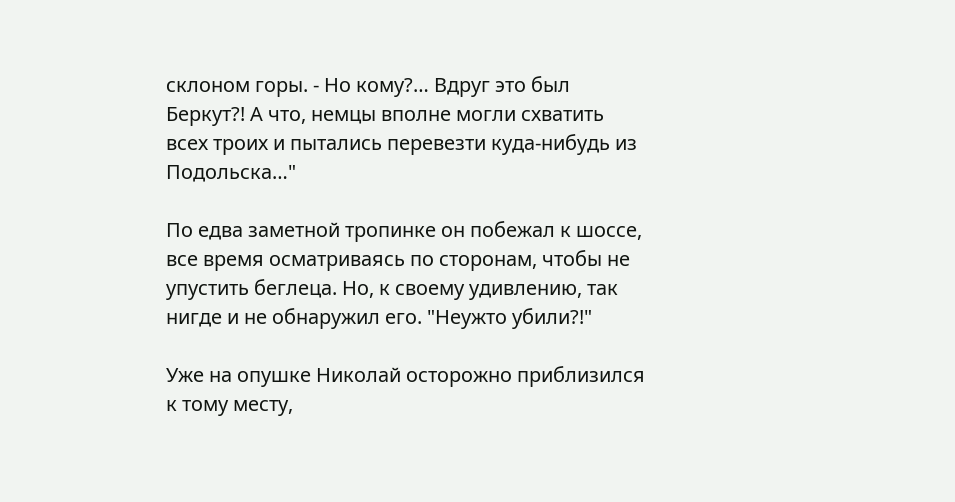склоном горы. - Но кому?… Вдруг это был Беркут?! А что, немцы вполне могли схватить всех троих и пытались перевезти куда-нибудь из Подольска…"

По едва заметной тропинке он побежал к шоссе, все время осматриваясь по сторонам, чтобы не упустить беглеца. Но, к своему удивлению, так нигде и не обнаружил его. "Неужто убили?!"

Уже на опушке Николай осторожно приблизился к тому месту,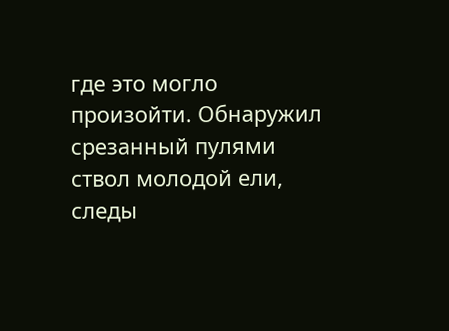где это могло произойти. Обнаружил срезанный пулями ствол молодой ели, следы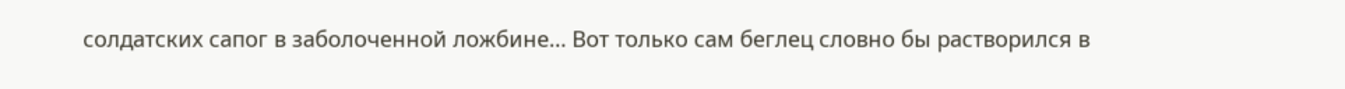солдатских сапог в заболоченной ложбине… Вот только сам беглец словно бы растворился в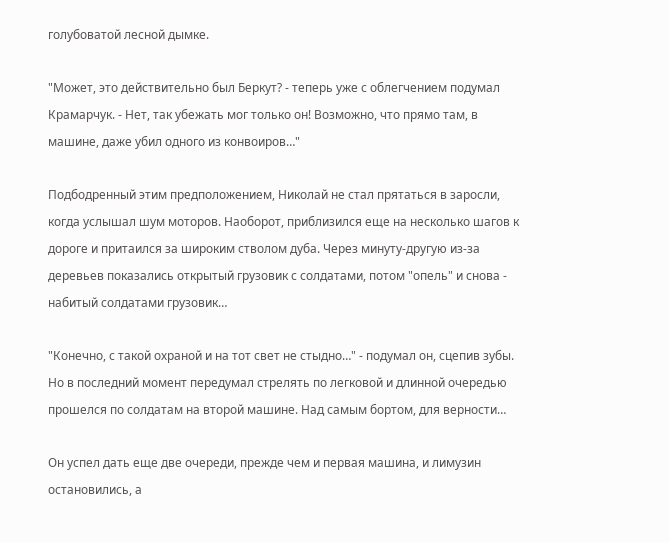голубоватой лесной дымке.

"Может, это действительно был Беркут? - теперь уже с облегчением подумал Крамарчук. - Нет, так убежать мог только он! Возможно, что прямо там, в машине, даже убил одного из конвоиров…"

Подбодренный этим предположением, Николай не стал прятаться в заросли, когда услышал шум моторов. Наоборот, приблизился еще на несколько шагов к дороге и притаился за широким стволом дуба. Через минуту-другую из-за деревьев показались открытый грузовик с солдатами, потом "опель" и снова - набитый солдатами грузовик…

"Конечно, с такой охраной и на тот свет не стыдно…" - подумал он, сцепив зубы. Но в последний момент передумал стрелять по легковой и длинной очередью прошелся по солдатам на второй машине. Над самым бортом, для верности…

Он успел дать еще две очереди, прежде чем и первая машина, и лимузин остановились, а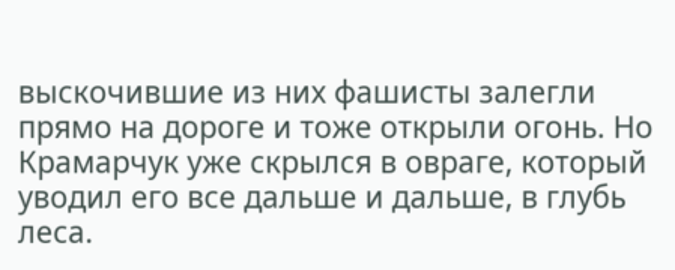выскочившие из них фашисты залегли прямо на дороге и тоже открыли огонь. Но Крамарчук уже скрылся в овраге, который уводил его все дальше и дальше, в глубь леса.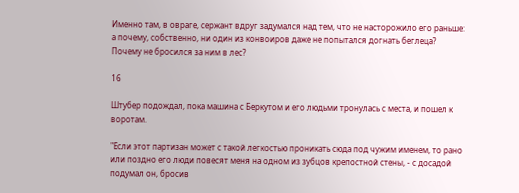Именно там, в овраге, сержант вдруг задумался над тем, что не насторожило его раньше: а почему, собственно, ни один из конвоиров даже не попытался догнать беглеца? Почему не бросился за ним в лес?

16

Штубер подождал, пока машина с Беркутом и его людьми тронулась с места, и пошел к воротам.

"Если этот партизан может с такой легкостью проникать сюда под чужим именем, то рано или поздно его люди повесят меня на одном из зубцов крепостной стены, - с досадой подумал он, бросив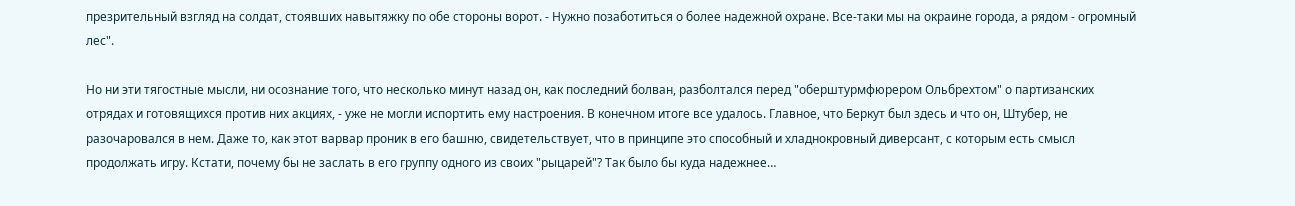презрительный взгляд на солдат, стоявших навытяжку по обе стороны ворот. - Нужно позаботиться о более надежной охране. Все-таки мы на окраине города, а рядом - огромный лес".

Но ни эти тягостные мысли, ни осознание того, что несколько минут назад он, как последний болван, разболтался перед "оберштурмфюрером Ольбрехтом" о партизанских отрядах и готовящихся против них акциях, - уже не могли испортить ему настроения. В конечном итоге все удалось. Главное, что Беркут был здесь и что он, Штубер, не разочаровался в нем. Даже то, как этот варвар проник в его башню, свидетельствует, что в принципе это способный и хладнокровный диверсант, с которым есть смысл продолжать игру. Кстати, почему бы не заслать в его группу одного из своих "рыцарей"? Так было бы куда надежнее…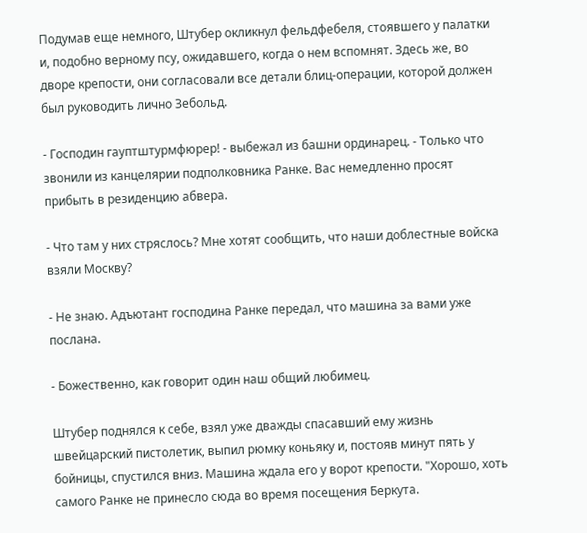Подумав еще немного, Штубер окликнул фельдфебеля, стоявшего у палатки и, подобно верному псу, ожидавшего, когда о нем вспомнят. Здесь же, во дворе крепости, они согласовали все детали блиц-операции, которой должен был руководить лично Зебольд.

- Господин гауптштурмфюрер! - выбежал из башни ординарец. - Только что звонили из канцелярии подполковника Ранке. Вас немедленно просят прибыть в резиденцию абвера.

- Что там у них стряслось? Мне хотят сообщить, что наши доблестные войска взяли Москву?

- Не знаю. Адъютант господина Ранке передал, что машина за вами уже послана.

- Божественно, как говорит один наш общий любимец.

Штубер поднялся к себе, взял уже дважды спасавший ему жизнь швейцарский пистолетик, выпил рюмку коньяку и, постояв минут пять у бойницы, спустился вниз. Машина ждала его у ворот крепости. "Хорошо, хоть самого Ранке не принесло сюда во время посещения Беркута.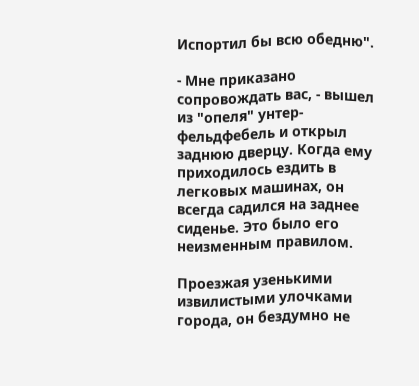Испортил бы всю обедню".

- Мне приказано сопровождать вас, - вышел из "опеля" унтер-фельдфебель и открыл заднюю дверцу. Когда ему приходилось ездить в легковых машинах, он всегда садился на заднее сиденье. Это было его неизменным правилом.

Проезжая узенькими извилистыми улочками города, он бездумно не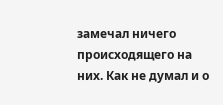замечал ничего происходящего на них. Как не думал и о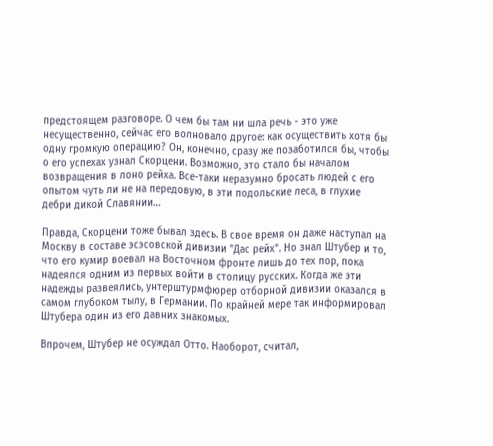предстоящем разговоре. О чем бы там ни шла речь - это уже несущественно, сейчас его волновало другое: как осуществить хотя бы одну громкую операцию? Он, конечно, сразу же позаботился бы, чтобы о его успехах узнал Скорцени. Возможно, это стало бы началом возвращения в лоно рейха. Все-таки неразумно бросать людей с его опытом чуть ли не на передовую, в эти подольские леса, в глухие дебри дикой Славянии…

Правда, Скорцени тоже бывал здесь. В свое время он даже наступал на Москву в составе эсэсовской дивизии "Дас рейх". Но знал Штубер и то, что его кумир воевал на Восточном фронте лишь до тех пор, пока надеялся одним из первых войти в столицу русских. Когда же эти надежды развеялись, унтерштурмфюрер отборной дивизии оказался в самом глубоком тылу, в Германии. По крайней мере так информировал Штубера один из его давних знакомых.

Впрочем, Штубер не осуждал Отто. Наоборот, считал,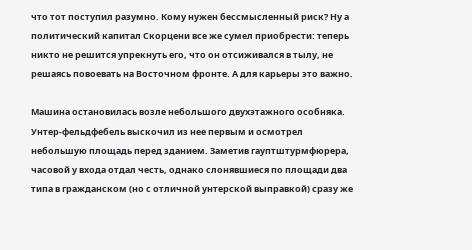что тот поступил разумно. Кому нужен бессмысленный риск? Ну а политический капитал Скорцени все же сумел приобрести: теперь никто не решится упрекнуть его, что он отсиживался в тылу, не решаясь повоевать на Восточном фронте. А для карьеры это важно.

Машина остановилась возле небольшого двухэтажного особняка. Унтер-фельдфебель выскочил из нее первым и осмотрел небольшую площадь перед зданием. Заметив гауптштурмфюрера, часовой у входа отдал честь, однако слонявшиеся по площади два типа в гражданском (но с отличной унтерской выправкой) сразу же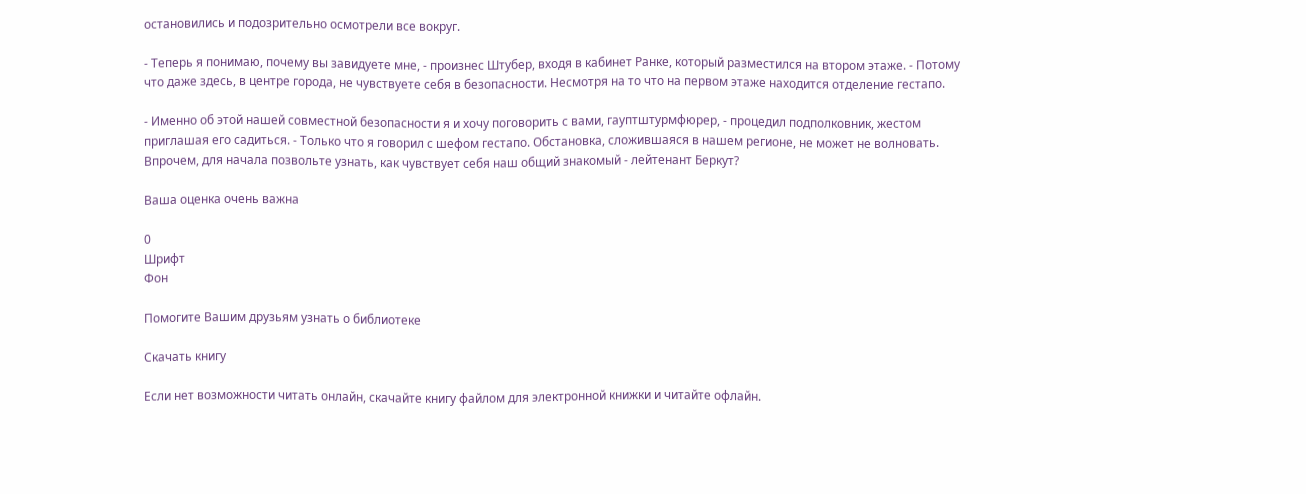остановились и подозрительно осмотрели все вокруг.

- Теперь я понимаю, почему вы завидуете мне, - произнес Штубер, входя в кабинет Ранке, который разместился на втором этаже. - Потому что даже здесь, в центре города, не чувствуете себя в безопасности. Несмотря на то что на первом этаже находится отделение гестапо.

- Именно об этой нашей совместной безопасности я и хочу поговорить с вами, гауптштурмфюрер, - процедил подполковник, жестом приглашая его садиться. - Только что я говорил с шефом гестапо. Обстановка, сложившаяся в нашем регионе, не может не волновать. Впрочем, для начала позвольте узнать, как чувствует себя наш общий знакомый - лейтенант Беркут?

Ваша оценка очень важна

0
Шрифт
Фон

Помогите Вашим друзьям узнать о библиотеке

Скачать книгу

Если нет возможности читать онлайн, скачайте книгу файлом для электронной книжки и читайте офлайн.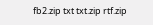fb2.zip txt txt.zip rtf.zip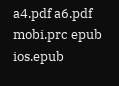a4.pdf a6.pdf mobi.prc epub ios.epub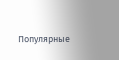Популярные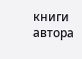книги автора